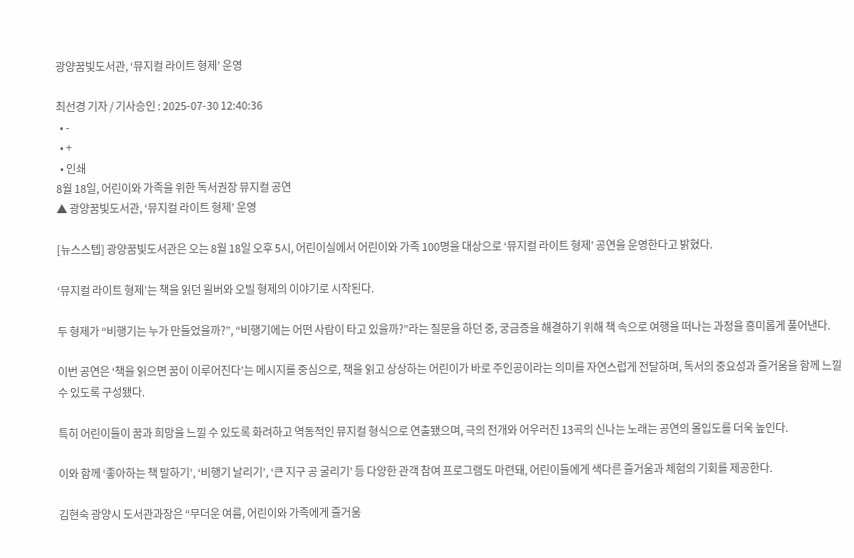광양꿈빛도서관, ‘뮤지컬 라이트 형제’ 운영

최선경 기자 / 기사승인 : 2025-07-30 12:40:36
  • -
  • +
  • 인쇄
8월 18일, 어린이와 가족을 위한 독서권장 뮤지컬 공연
▲ 광양꿈빛도서관, ‘뮤지컬 라이트 형제’ 운영

[뉴스스텝] 광양꿈빛도서관은 오는 8월 18일 오후 5시, 어린이실에서 어린이와 가족 100명을 대상으로 ‘뮤지컬 라이트 형제’ 공연을 운영한다고 밝혔다.

‘뮤지컬 라이트 형제’는 책을 읽던 윌버와 오빌 형제의 이야기로 시작된다.

두 형제가 “비행기는 누가 만들었을까?”, “비행기에는 어떤 사람이 타고 있을까?”라는 질문을 하던 중, 궁금증을 해결하기 위해 책 속으로 여행을 떠나는 과정을 흥미롭게 풀어낸다.

이번 공연은 ‘책을 읽으면 꿈이 이루어진다’는 메시지를 중심으로, 책을 읽고 상상하는 어린이가 바로 주인공이라는 의미를 자연스럽게 전달하며, 독서의 중요성과 즐거움을 함께 느낄 수 있도록 구성됐다.

특히 어린이들이 꿈과 희망을 느낄 수 있도록 화려하고 역동적인 뮤지컬 형식으로 연출됐으며, 극의 전개와 어우러진 13곡의 신나는 노래는 공연의 몰입도를 더욱 높인다.

이와 함께 ‘좋아하는 책 말하기’, ‘비행기 날리기’, ‘큰 지구 공 굴리기’ 등 다양한 관객 참여 프로그램도 마련돼, 어린이들에게 색다른 즐거움과 체험의 기회를 제공한다.

김현숙 광양시 도서관과장은 “무더운 여름, 어린이와 가족에게 즐거움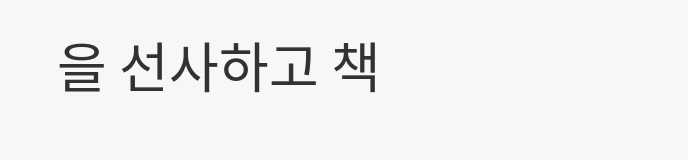을 선사하고 책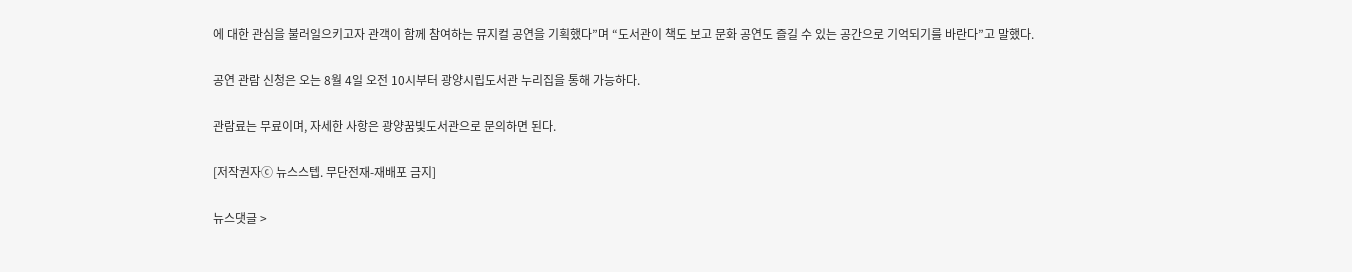에 대한 관심을 불러일으키고자 관객이 함께 참여하는 뮤지컬 공연을 기획했다”며 “도서관이 책도 보고 문화 공연도 즐길 수 있는 공간으로 기억되기를 바란다”고 말했다.

공연 관람 신청은 오는 8월 4일 오전 10시부터 광양시립도서관 누리집을 통해 가능하다.

관람료는 무료이며, 자세한 사항은 광양꿈빛도서관으로 문의하면 된다.

[저작권자ⓒ 뉴스스텝. 무단전재-재배포 금지]

뉴스댓글 >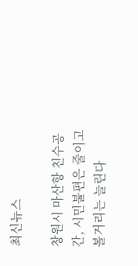최신뉴스

창원시 마산항 친수공간, 시민불편은 줄이고 볼거리는 늘린다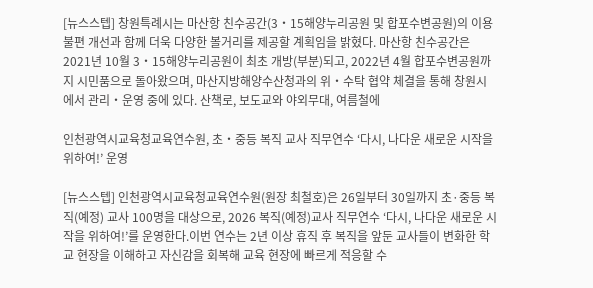[뉴스스텝] 창원특례시는 마산항 친수공간(3‧15해양누리공원 및 합포수변공원)의 이용 불편 개선과 함께 더욱 다양한 볼거리를 제공할 계획임을 밝혔다. 마산항 친수공간은 2021년 10월 3‧15해양누리공원이 최초 개방(부분)되고, 2022년 4월 합포수변공원까지 시민품으로 돌아왔으며, 마산지방해양수산청과의 위‧수탁 협약 체결을 통해 창원시에서 관리‧운영 중에 있다. 산책로, 보도교와 야외무대, 여름철에

인천광역시교육청교육연수원, 초‧중등 복직 교사 직무연수 ‘다시, 나다운 새로운 시작을 위하여!’ 운영

[뉴스스텝] 인천광역시교육청교육연수원(원장 최철호)은 26일부터 30일까지 초·중등 복직(예정) 교사 100명을 대상으로, 2026 복직(예정)교사 직무연수 ‘다시, 나다운 새로운 시작을 위하여!’를 운영한다.이번 연수는 2년 이상 휴직 후 복직을 앞둔 교사들이 변화한 학교 현장을 이해하고 자신감을 회복해 교육 현장에 빠르게 적응할 수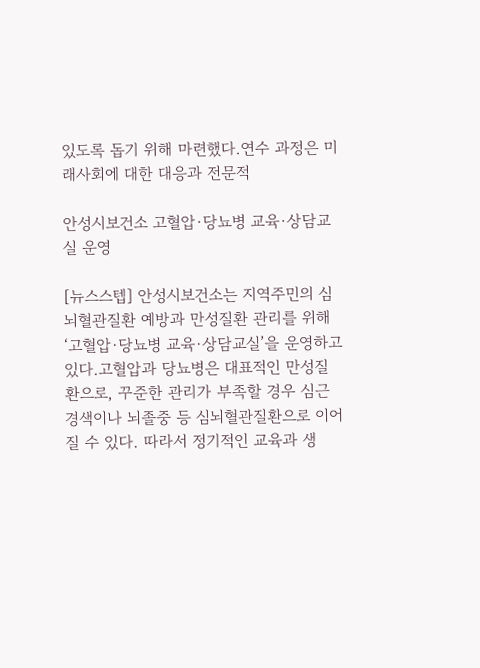있도록 돕기 위해 마련했다.연수 과정은 미래사회에 대한 대응과 전문적

안성시보건소 고혈압·당뇨병 교육·상담교실 운영

[뉴스스텝] 안성시보건소는 지역주민의 심뇌혈관질환 예방과 만성질환 관리를 위해 ‘고혈압·당뇨병 교육·상담교실’을 운영하고 있다.고혈압과 당뇨병은 대표적인 만성질환으로, 꾸준한 관리가 부족할 경우 심근경색이나 뇌졸중 등 심뇌혈관질환으로 이어질 수 있다. 따라서 정기적인 교육과 생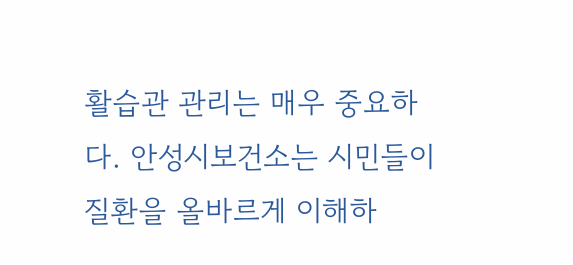활습관 관리는 매우 중요하다. 안성시보건소는 시민들이 질환을 올바르게 이해하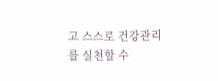고 스스로 건강관리를 실천할 수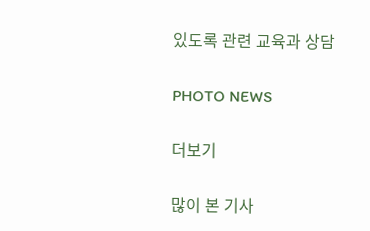있도록 관련 교육과 상담

PHOTO NEWS

더보기

많이 본 기사